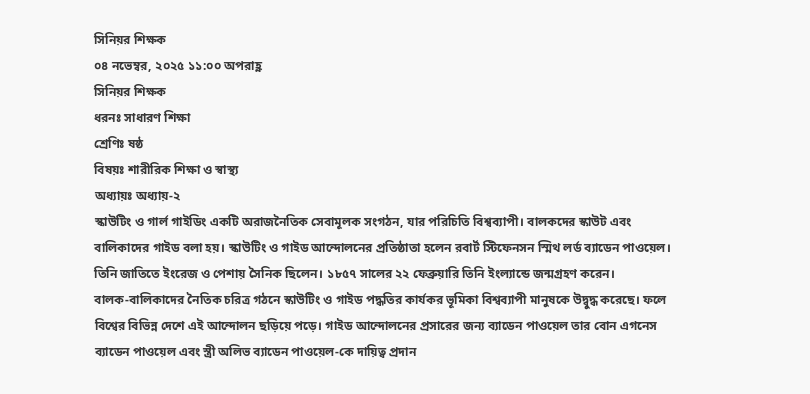সিনিয়র শিক্ষক
০৪ নভেম্বর, ২০২৫ ১১:০০ অপরাহ্ণ
সিনিয়র শিক্ষক
ধরনঃ সাধারণ শিক্ষা
শ্রেণিঃ ষষ্ঠ
বিষয়ঃ শারীরিক শিক্ষা ও স্বাস্থ্য
অধ্যায়ঃ অধ্যায়-২
স্কাউটিং ও গার্ল গাইডিং একটি অরাজনৈতিক সেবামূলক সংগঠন, যার পরিচিতি বিশ্বব্যাপী। বালকদের স্কাউট এবং বালিকাদের গাইড বলা হয়। স্কাউটিং ও গাইড আন্দোলনের প্রতিষ্ঠাতা হলেন রবার্ট স্টিফেনসন স্মিথ লর্ড ব্যাডেন পাওয়েল। তিনি জাতিতে ইংরেজ ও পেশায় সৈনিক ছিলেন। ১৮৫৭ সালের ২২ ফেব্রুয়ারি তিনি ইংল্যান্ডে জন্মগ্রহণ করেন।
বালক-বালিকাদের নৈতিক চরিত্র গঠনে স্কাউটিং ও গাইড পদ্ধতির কার্যকর ভূমিকা বিশ্বব্যাপী মানুষকে উদ্বুদ্ধ করেছে। ফলে বিশ্বের বিভিন্ন দেশে এই আন্দোলন ছড়িয়ে পড়ে। গাইড আন্দোলনের প্রসারের জন্য ব্যাডেন পাওয়েল তার বোন এগনেস ব্যাডেন পাওয়েল এবং স্ত্রী অলিভ ব্যাডেন পাওয়েল-কে দায়িত্ব প্রদান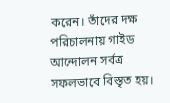করেন। তাঁদের দক্ষ পরিচালনায় গাইড আন্দোলন সর্বত্র সফলভাবে বিস্তৃত হয়।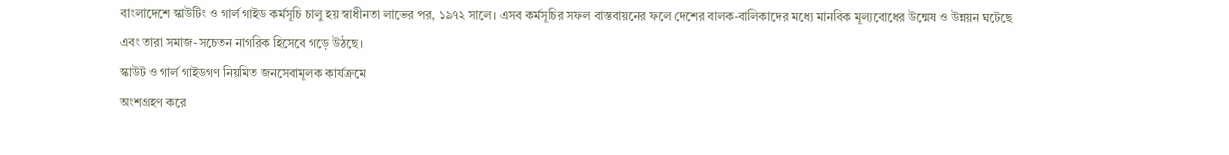বাংলাদেশে স্কাউটিং ও গার্ল গাইড কর্মসূচি চালু হয় স্বাধীনতা লাভের পর, ১৯৭২ সালে। এসব কর্মসূচির সফল বাস্তবায়নের ফলে দেশের বালক-বালিকাদের মধ্যে মানবিক মূল্যবোধের উন্মেষ ও উন্নয়ন ঘটেছে এবং তারা সমাজ-সচেতন নাগরিক হিসেবে গড়ে উঠছে।
স্কাউট ও গার্ল গাইডগণ নিয়মিত জনসেবামূলক কার্যক্রমে
অংশগ্রহণ করে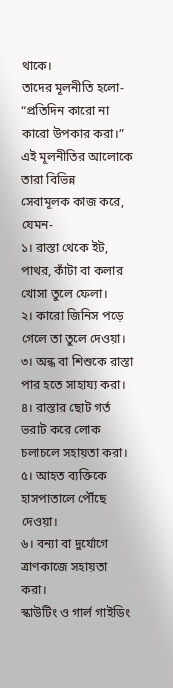থাকে।
তাদের মূলনীতি হলো-
“প্রতিদিন কারো না কারো উপকার করা।”
এই মূলনীতির আলোকে তারা বিভিন্ন
সেবামূলক কাজ করে, যেমন-
১। রাস্তা থেকে ইট, পাথর, কাঁটা বা কলার খোসা তুলে ফেলা।
২। কারো জিনিস পড়ে গেলে তা তুলে দেওয়া।
৩। অন্ধ বা শিশুকে রাস্তা পার হতে সাহায্য করা।
৪। রাস্তার ছোট গর্ত ভরাট করে লোক চলাচলে সহায়তা করা।
৫। আহত ব্যক্তিকে হাসপাতালে পৌঁছে দেওয়া।
৬। বন্যা বা দুর্যোগে ত্রাণকাজে সহায়তা করা।
স্কাউটিং ও গার্ল গাইডিং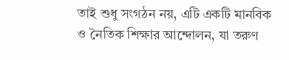তাই শুধু সংগঠন নয়, এটি একটি মানবিক ও নৈতিক শিক্ষার আন্দোলন, যা তরুণ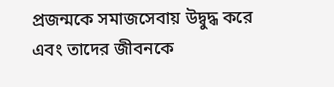প্রজন্মকে সমাজসেবায় উদ্বুদ্ধ করে এবং তাদের জীবনকে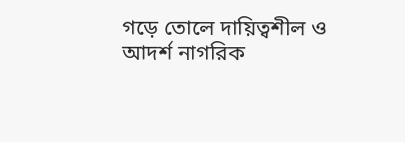গড়ে তোলে দায়িত্বশীল ও আদর্শ নাগরিক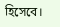হিসেবে।